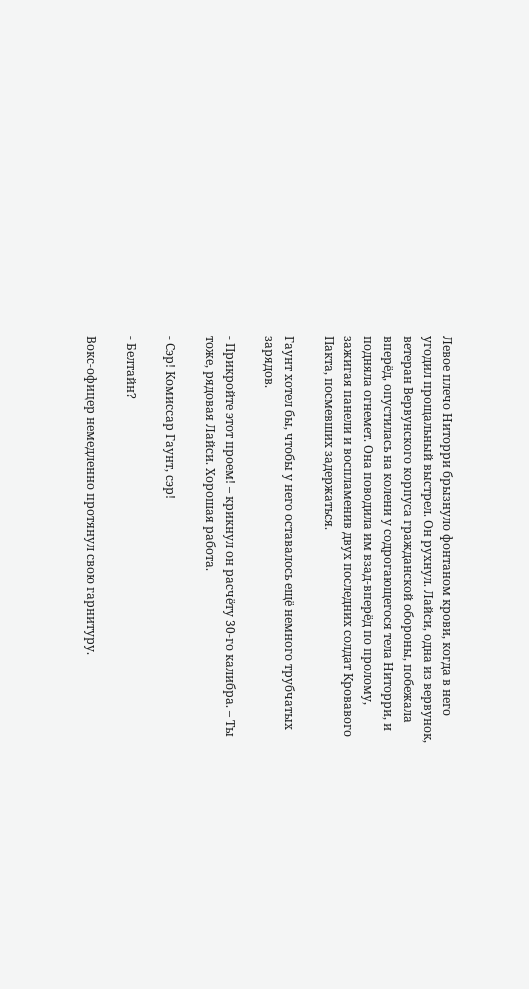Левое плечо Ниторри брызнуло фонтаном крови, когда в него угодил прощальный выстрел. Он рухнул. Лайси, одна из вервунок, ветеран Вервунского корпуса гражданской обороны, побежала вперёд, опустилась на колени у содрогающегося тела Ниторри, и подняла огнемет. Она поводила им взад-вперёд по пролому, зажигая панели и воспламенив двух последних солдат Кровавого Пакта, посмевших задержаться.

Гаунт хотел бы, чтобы у него оставалось ещё немного трубчатых зарядов.

- Прикройте этот проем! – крикнул он расчёту 30-го калибра. – Ты тоже, рядовая Лайси. Хорошая работа.

- Сэр! Комиссар Гаунт, сэр!

- Белтайн?

Вокс-офицер немедленно протянул свою гарнитуру.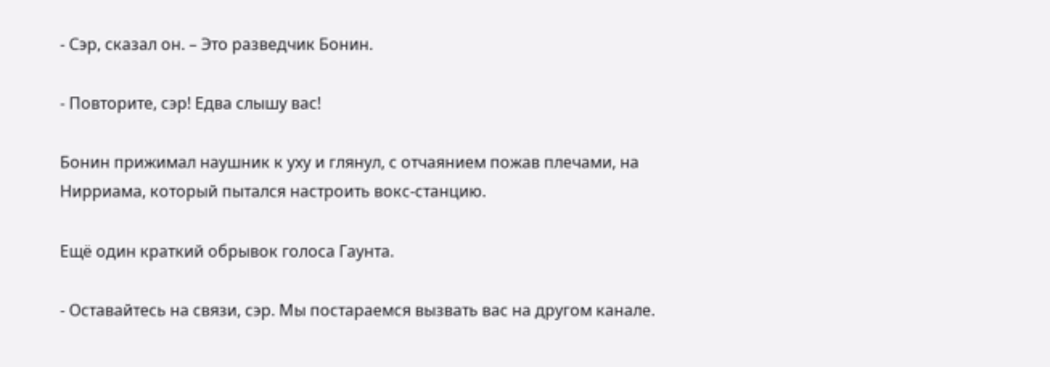- Сэр, сказал он. – Это разведчик Бонин.

- Повторите, сэр! Едва слышу вас!

Бонин прижимал наушник к уху и глянул, с отчаянием пожав плечами, на Нирриама, который пытался настроить вокс-станцию.

Ещё один краткий обрывок голоса Гаунта.

- Оставайтесь на связи, сэр. Мы постараемся вызвать вас на другом канале.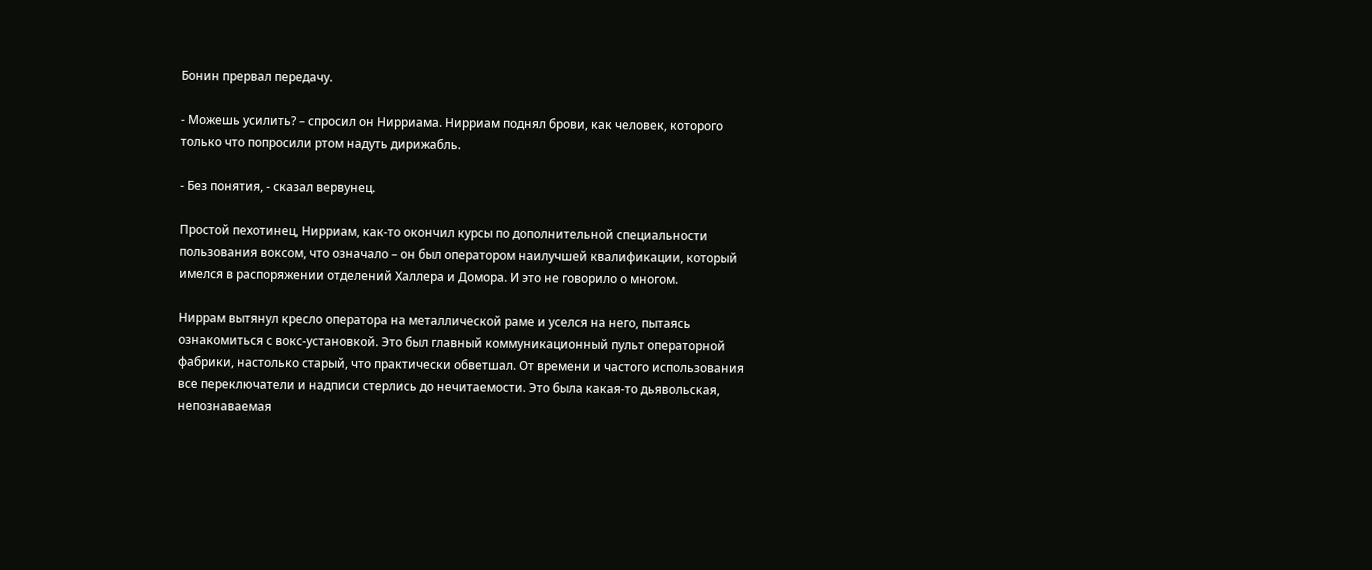Бонин прервал передачу.

- Можешь усилить? – спросил он Нирриама. Нирриам поднял брови, как человек, которого только что попросили ртом надуть дирижабль.

- Без понятия, - сказал вервунец.

Простой пехотинец, Нирриам, как-то окончил курсы по дополнительной специальности пользования воксом, что означало – он был оператором наилучшей квалификации, который имелся в распоряжении отделений Халлера и Домора. И это не говорило о многом.

Ниррам вытянул кресло оператора на металлической раме и уселся на него, пытаясь ознакомиться с вокс-установкой. Это был главный коммуникационный пульт операторной фабрики, настолько старый, что практически обветшал. От времени и частого использования все переключатели и надписи стерлись до нечитаемости. Это была какая-то дьявольская, непознаваемая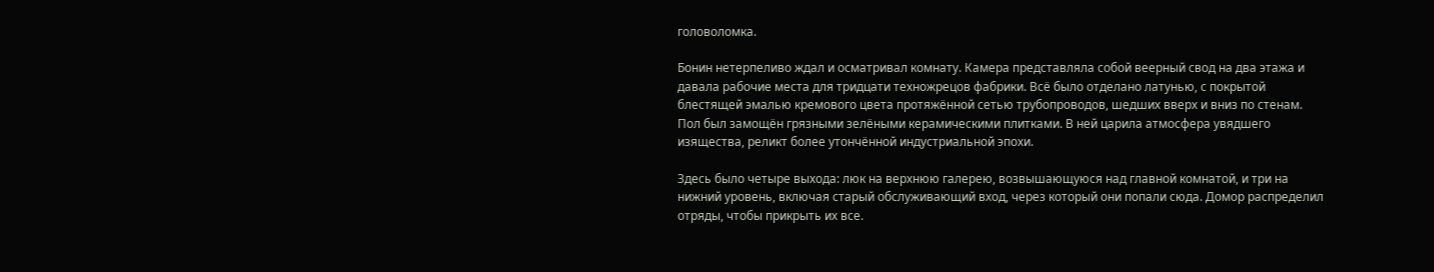головоломка.

Бонин нетерпеливо ждал и осматривал комнату. Камера представляла собой веерный свод на два этажа и давала рабочие места для тридцати техножрецов фабрики. Всё было отделано латунью, с покрытой блестящей эмалью кремового цвета протяжённой сетью трубопроводов, шедших вверх и вниз по стенам. Пол был замощён грязными зелёными керамическими плитками. В ней царила атмосфера увядшего изящества, реликт более утончённой индустриальной эпохи.

Здесь было четыре выхода: люк на верхнюю галерею, возвышающуюся над главной комнатой, и три на нижний уровень, включая старый обслуживающий вход, через который они попали сюда. Домор распределил отряды, чтобы прикрыть их все.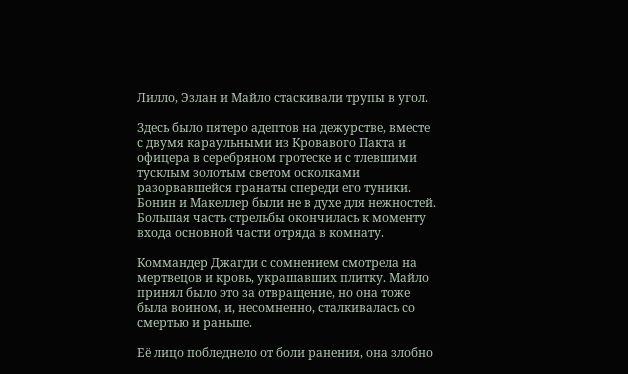Лилло, Эзлан и Майло стаскивали трупы в угол.

Здесь было пятеро адептов на дежурстве, вместе с двумя караульными из Кровавого Пакта и офицера в серебряном гротеске и с тлевшими тусклым золотым светом осколками разорвавшейся гранаты спереди его туники. Бонин и Макеллер были не в духе для нежностей. Большая часть стрельбы окончилась к моменту входа основной части отряда в комнату.

Коммандер Джагди с сомнением смотрела на мертвецов и кровь, украшавших плитку. Майло принял было это за отвращение, но она тоже была воином, и, несомненно, сталкивалась со смертью и раньше.

Её лицо побледнело от боли ранения, она злобно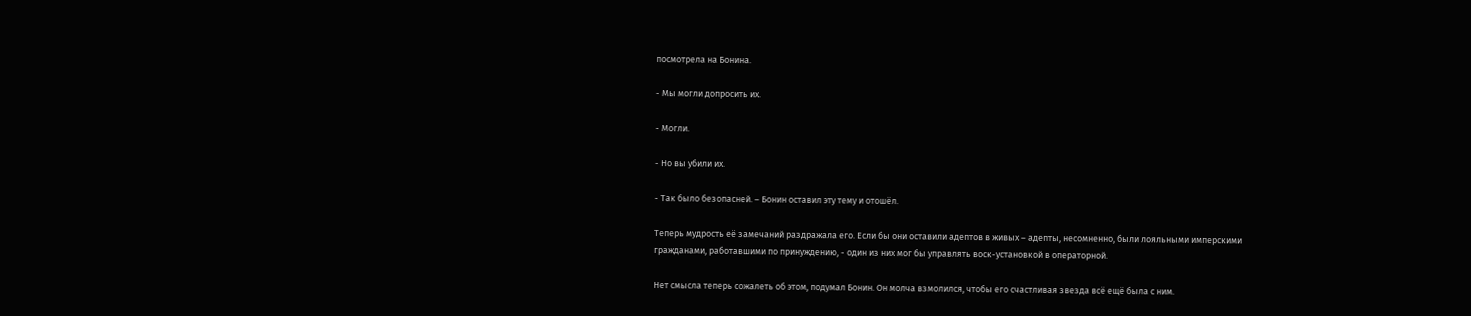посмотрела на Бонина.

- Мы могли допросить их.

- Могли.

- Но вы убили их.

- Так было безопасней. – Бонин оставил эту тему и отошёл.

Теперь мудрость её замечаний раздражала его. Если бы они оставили адептов в живых – адепты, несомненно, были лояльными имперскими гражданами, работавшими по принуждению, - один из них мог бы управлять воск-установкой в операторной.

Нет смысла теперь сожалеть об этом, подумал Бонин. Он молча взмолился, чтобы его счастливая звезда всё ещё была с ним.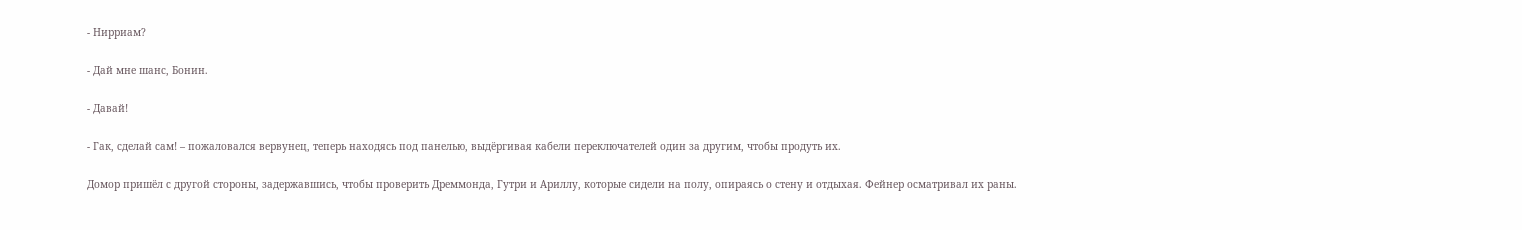- Нирриам?

- Дай мне шанс, Бонин.

- Давай!

- Гак, сделай сам! – пожаловался вервунец, теперь находясь под панелью, выдёргивая кабели переключателей один за другим, чтобы продуть их.

Домор пришёл с другой стороны, задержавшись, чтобы проверить Дреммонда, Гутри и Ариллу, которые сидели на полу, опираясь о стену и отдыхая. Фейнер осматривал их раны.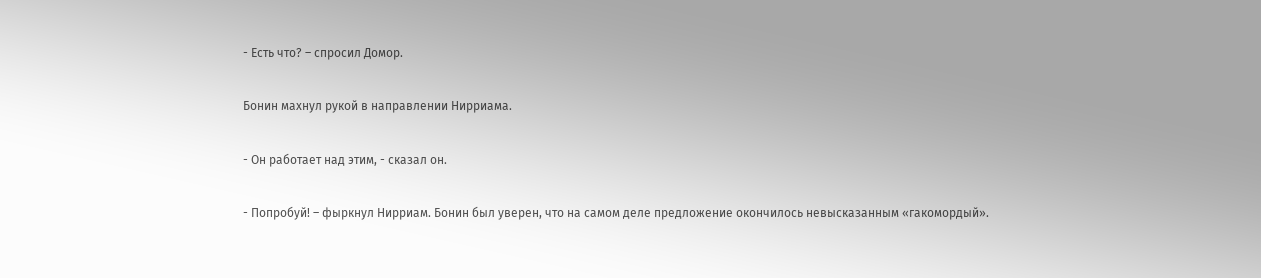- Есть что? – спросил Домор.

Бонин махнул рукой в направлении Нирриама.

- Он работает над этим, - сказал он.

- Попробуй! – фыркнул Нирриам. Бонин был уверен, что на самом деле предложение окончилось невысказанным «гакомордый».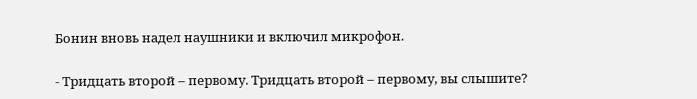Бонин вновь надел наушники и включил микрофон.

- Тридцать второй – первому. Тридцать второй – первому, вы слышите?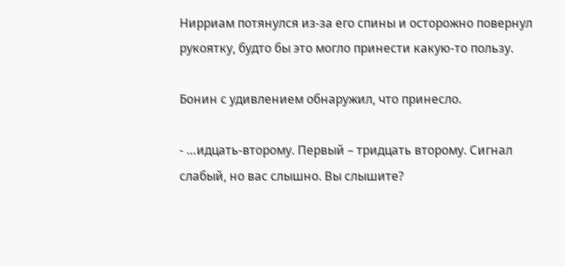Нирриам потянулся из-за его спины и осторожно повернул рукоятку, будто бы это могло принести какую-то пользу.

Бонин с удивлением обнаружил, что принесло.

- …идцать-второму. Первый – тридцать второму. Сигнал слабый, но вас слышно. Вы слышите?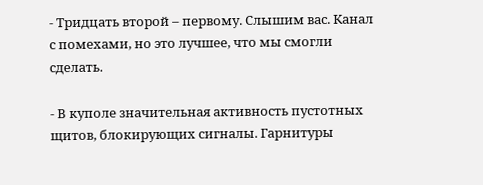- Тридцать второй – первому. Слышим вас. Канал с помехами, но это лучшее, что мы смогли сделать.

- В куполе значительная активность пустотных щитов, блокирующих сигналы. Гарнитуры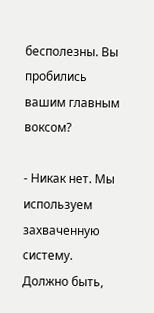бесполезны. Вы пробились вашим главным воксом?

- Никак нет. Мы используем захваченную систему. Должно быть,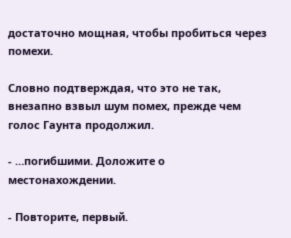достаточно мощная, чтобы пробиться через помехи.

Словно подтверждая, что это не так, внезапно взвыл шум помех, прежде чем голос Гаунта продолжил.

- …погибшими. Доложите о местонахождении.

- Повторите, первый.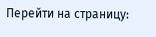Перейти на страницу: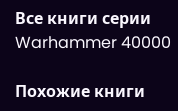Все книги серии Warhammer 40000

Похожие книги